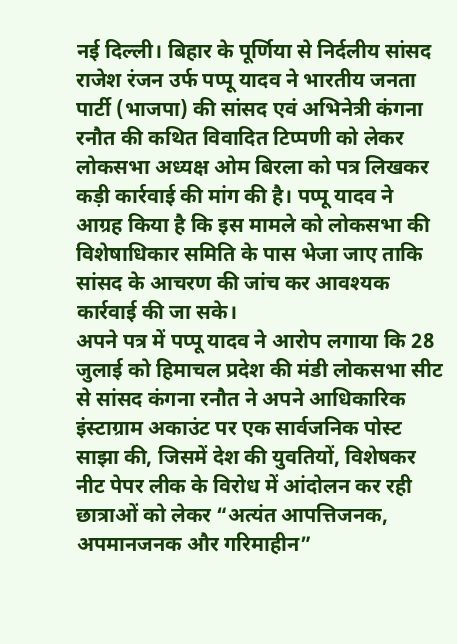नई दिल्ली। बिहार के पूर्णिया से निर्दलीय सांसद राजेश रंजन उर्फ पप्पू यादव ने भारतीय जनता पार्टी (भाजपा) की सांसद एवं अभिनेत्री कंगना रनौत की कथित विवादित टिप्पणी को लेकर लोकसभा अध्यक्ष ओम बिरला को पत्र लिखकर कड़ी कार्रवाई की मांग की है। पप्पू यादव ने आग्रह किया है कि इस मामले को लोकसभा की विशेषाधिकार समिति के पास भेजा जाए ताकि सांसद के आचरण की जांच कर आवश्यक कार्रवाई की जा सके।
अपने पत्र में पप्पू यादव ने आरोप लगाया कि 28 जुलाई को हिमाचल प्रदेश की मंडी लोकसभा सीट से सांसद कंगना रनौत ने अपने आधिकारिक इंस्टाग्राम अकाउंट पर एक सार्वजनिक पोस्ट साझा की, जिसमें देश की युवतियों, विशेषकर नीट पेपर लीक के विरोध में आंदोलन कर रही छात्राओं को लेकर “अत्यंत आपत्तिजनक, अपमानजनक और गरिमाहीन”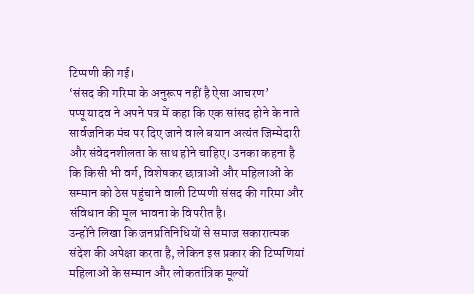टिप्पणी की गई।
‘संसद की गरिमा के अनुरूप नहीं है ऐसा आचरण’
पप्पू यादव ने अपने पत्र में कहा कि एक सांसद होने के नाते सार्वजनिक मंच पर दिए जाने वाले बयान अत्यंत जिम्मेदारी और संवेदनशीलता के साथ होने चाहिए। उनका कहना है कि किसी भी वर्ग, विशेषकर छात्राओं और महिलाओं के सम्मान को ठेस पहुंचाने वाली टिप्पणी संसद की गरिमा और संविधान की मूल भावना के विपरीत है।
उन्होंने लिखा कि जनप्रतिनिधियों से समाज सकारात्मक संदेश की अपेक्षा करता है, लेकिन इस प्रकार की टिप्पणियां महिलाओं के सम्मान और लोकतांत्रिक मूल्यों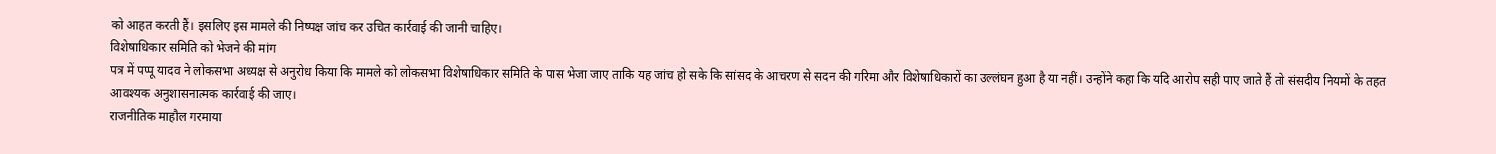को आहत करती हैं। इसलिए इस मामले की निष्पक्ष जांच कर उचित कार्रवाई की जानी चाहिए।
विशेषाधिकार समिति को भेजने की मांग
पत्र में पप्पू यादव ने लोकसभा अध्यक्ष से अनुरोध किया कि मामले को लोकसभा विशेषाधिकार समिति के पास भेजा जाए ताकि यह जांच हो सके कि सांसद के आचरण से सदन की गरिमा और विशेषाधिकारों का उल्लंघन हुआ है या नहीं। उन्होंने कहा कि यदि आरोप सही पाए जाते हैं तो संसदीय नियमों के तहत आवश्यक अनुशासनात्मक कार्रवाई की जाए।
राजनीतिक माहौल गरमाया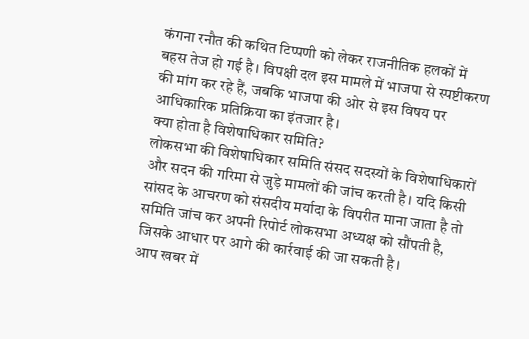कंगना रनौत की कथित टिप्पणी को लेकर राजनीतिक हलकों में बहस तेज हो गई है। विपक्षी दल इस मामले में भाजपा से स्पष्टीकरण की मांग कर रहे हैं, जबकि भाजपा की ओर से इस विषय पर आधिकारिक प्रतिक्रिया का इंतजार है।
क्या होता है विशेषाधिकार समिति?
लोकसभा की विशेषाधिकार समिति संसद सदस्यों के विशेषाधिकारों और सदन की गरिमा से जुड़े मामलों की जांच करती है। यदि किसी सांसद के आचरण को संसदीय मर्यादा के विपरीत माना जाता है तो समिति जांच कर अपनी रिपोर्ट लोकसभा अध्यक्ष को सौंपती है, जिसके आधार पर आगे की कार्रवाई की जा सकती है।
आप खबर में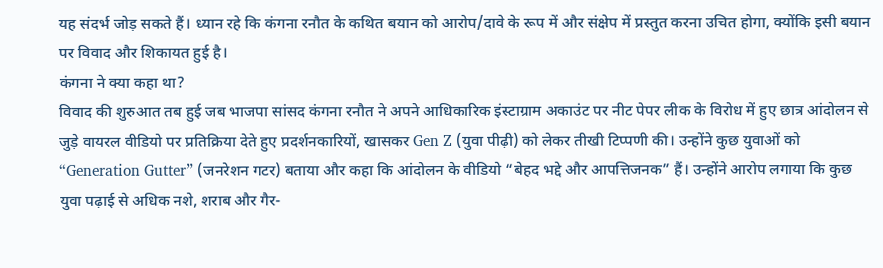यह संदर्भ जोड़ सकते हैं। ध्यान रहे कि कंगना रनौत के कथित बयान को आरोप/दावे के रूप में और संक्षेप में प्रस्तुत करना उचित होगा, क्योंकि इसी बयान पर विवाद और शिकायत हुई है।
कंगना ने क्या कहा था?
विवाद की शुरुआत तब हुई जब भाजपा सांसद कंगना रनौत ने अपने आधिकारिक इंस्टाग्राम अकाउंट पर नीट पेपर लीक के विरोध में हुए छात्र आंदोलन से जुड़े वायरल वीडियो पर प्रतिक्रिया देते हुए प्रदर्शनकारियों, खासकर Gen Z (युवा पीढ़ी) को लेकर तीखी टिप्पणी की। उन्होंने कुछ युवाओं को “Generation Gutter” (जनरेशन गटर) बताया और कहा कि आंदोलन के वीडियो “बेहद भद्दे और आपत्तिजनक” हैं। उन्होंने आरोप लगाया कि कुछ युवा पढ़ाई से अधिक नशे, शराब और गैर-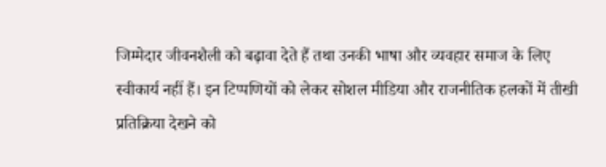जिम्मेदार जीवनशैली को बढ़ावा देते हैं तथा उनकी भाषा और व्यवहार समाज के लिए स्वीकार्य नहीं हैं। इन टिप्पणियों को लेकर सोशल मीडिया और राजनीतिक हलकों में तीखी प्रतिक्रिया देखने को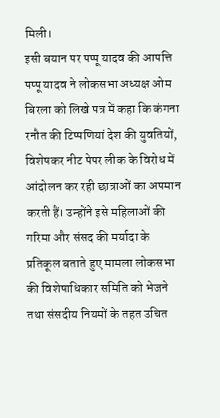मिली।
इसी बयान पर पप्पू यादव की आपत्ति
पप्पू यादव ने लोकसभा अध्यक्ष ओम बिरला को लिखे पत्र में कहा कि कंगना रनौत की टिप्पणियां देश की युवतियों, विशेषकर नीट पेपर लीक के विरोध में आंदोलन कर रही छात्राओं का अपमान करती हैं। उन्होंने इसे महिलाओं की गरिमा और संसद की मर्यादा के प्रतिकूल बताते हुए मामला लोकसभा की विशेषाधिकार समिति को भेजने तथा संसदीय नियमों के तहत उचित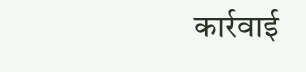कार्रवाई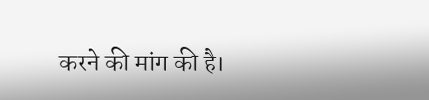करने की मांग की है।